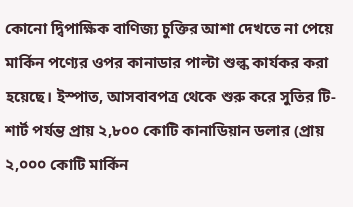কোনো দ্বিপাক্ষিক বাণিজ্য চুক্তির আশা দেখতে না পেয়ে মার্কিন পণ্যের ওপর কানাডার পাল্টা শুল্ক কার্যকর করা হয়েছে। ইস্পাত, আসবাবপত্র থেকে শুরু করে সুতির টি-শার্ট পর্যন্ত প্রায় ২,৮০০ কোটি কানাডিয়ান ডলার (প্রায় ২,০০০ কোটি মার্কিন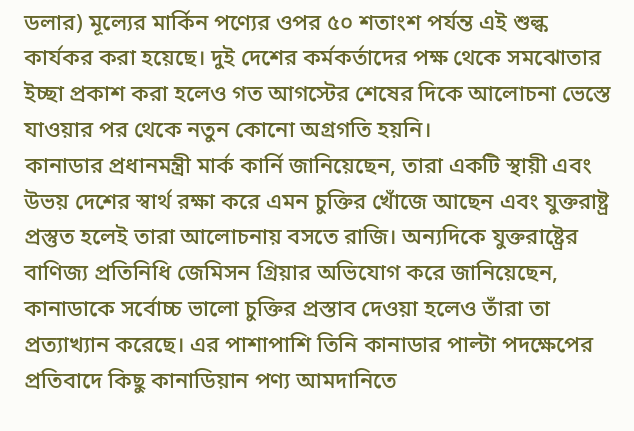ডলার) মূল্যের মার্কিন পণ্যের ওপর ৫০ শতাংশ পর্যন্ত এই শুল্ক কার্যকর করা হয়েছে। দুই দেশের কর্মকর্তাদের পক্ষ থেকে সমঝোতার ইচ্ছা প্রকাশ করা হলেও গত আগস্টের শেষের দিকে আলোচনা ভেস্তে যাওয়ার পর থেকে নতুন কোনো অগ্রগতি হয়নি।
কানাডার প্রধানমন্ত্রী মার্ক কার্নি জানিয়েছেন, তারা একটি স্থায়ী এবং উভয় দেশের স্বার্থ রক্ষা করে এমন চুক্তির খোঁজে আছেন এবং যুক্তরাষ্ট্র প্রস্তুত হলেই তারা আলোচনায় বসতে রাজি। অন্যদিকে যুক্তরাষ্ট্রের বাণিজ্য প্রতিনিধি জেমিসন গ্রিয়ার অভিযোগ করে জানিয়েছেন, কানাডাকে সর্বোচ্চ ভালো চুক্তির প্রস্তাব দেওয়া হলেও তাঁরা তা প্রত্যাখ্যান করেছে। এর পাশাপাশি তিনি কানাডার পাল্টা পদক্ষেপের প্রতিবাদে কিছু কানাডিয়ান পণ্য আমদানিতে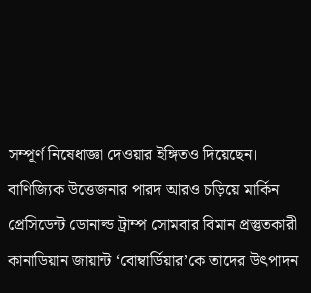সম্পূর্ণ নিষেধাজ্ঞা দেওয়ার ইঙ্গিতও দিয়েছেন।
বাণিজ্যিক উত্তেজনার পারদ আরও চড়িয়ে মার্কিন প্রেসিডেন্ট ডোনাল্ড ট্রাম্প সোমবার বিমান প্রস্তুতকারী কানাডিয়ান জায়ান্ট ‘বোম্বার্ডিয়ার’কে তাদের উৎপাদন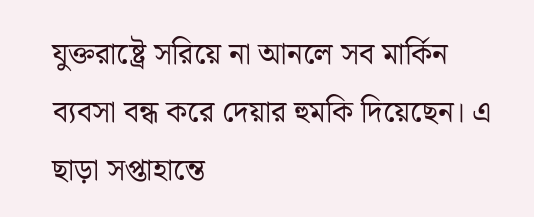যুক্তরাষ্ট্রে সরিয়ে না আনলে সব মার্কিন ব্যবসা বন্ধ করে দেয়ার হুমকি দিয়েছেন। এ ছাড়া সপ্তাহান্তে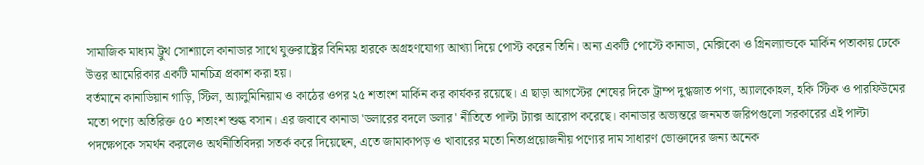সামাজিক মাধ্যম ট্রুথ সোশ্যালে কানাডার সাথে যুক্তরাষ্ট্রের বিনিময় হারকে অগ্রহণযোগ্য আখ্যা দিয়ে পোস্ট করেন তিনি। অন্য একটি পোস্টে কানাডা, মেক্সিকো ও গ্রিনল্যান্ডকে মার্কিন পতাকায় ঢেকে উত্তর আমেরিকার একটি মানচিত্র প্রকাশ করা হয়।
বর্তমানে কানাডিয়ান গাড়ি, স্টিল, অ্যালুমিনিয়াম ও কাঠের ওপর ২৫ শতাংশ মার্কিন কর কার্যকর রয়েছে। এ ছাড়া আগস্টের শেষের দিকে ট্রাম্প দুগ্ধজাত পণ্য, অ্যালকোহল, হকি স্টিক ও পারফিউমের মতো পণ্যে অতিরিক্ত ৫০ শতাংশ শুল্ক বসান। এর জবাবে কানাডা 'ডলারের বদলে ডলার' নীতিতে পাল্টা ট্যাক্স আরোপ করেছে। কানাডার অভ্যন্তরে জনমত জরিপগুলো সরকারের এই পাল্টা পদক্ষেপকে সমর্থন করলেও অর্থনীতিবিদরা সতর্ক করে দিয়েছেন, এতে জামাকাপড় ও খাবারের মতো নিত্যপ্রয়োজনীয় পণ্যের দাম সাধারণ ভোক্তাদের জন্য অনেক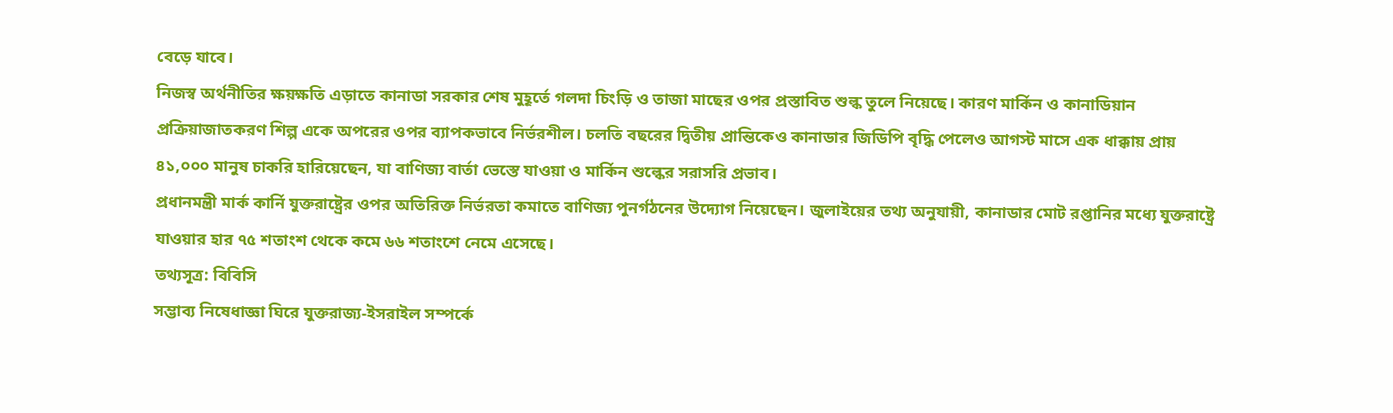বেড়ে যাবে।
নিজস্ব অর্থনীতির ক্ষয়ক্ষতি এড়াতে কানাডা সরকার শেষ মুহূর্তে গলদা চিংড়ি ও তাজা মাছের ওপর প্রস্তাবিত শুল্ক তুলে নিয়েছে। কারণ মার্কিন ও কানাডিয়ান প্রক্রিয়াজাতকরণ শিল্প একে অপরের ওপর ব্যাপকভাবে নির্ভরশীল। চলতি বছরের দ্বিতীয় প্রান্তিকেও কানাডার জিডিপি বৃদ্ধি পেলেও আগস্ট মাসে এক ধাক্কায় প্রায় ৪১,০০০ মানুষ চাকরি হারিয়েছেন, যা বাণিজ্য বার্তা ভেস্তে যাওয়া ও মার্কিন শুল্কের সরাসরি প্রভাব।
প্রধানমন্ত্রী মার্ক কার্নি যুক্তরাষ্ট্রের ওপর অতিরিক্ত নির্ভরতা কমাতে বাণিজ্য পুনর্গঠনের উদ্যোগ নিয়েছেন। জুলাইয়ের তথ্য অনুযায়ী, কানাডার মোট রপ্তানির মধ্যে যুক্তরাষ্ট্রে যাওয়ার হার ৭৫ শতাংশ থেকে কমে ৬৬ শতাংশে নেমে এসেছে।
তথ্যসূত্র: বিবিসি
সম্ভাব্য নিষেধাজ্ঞা ঘিরে যুক্তরাজ্য-ইসরাইল সম্পর্কে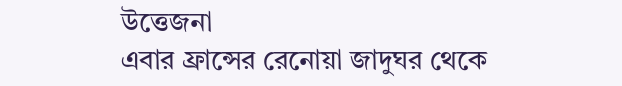উত্তেজনা
এবার ফ্রান্সের রেনোয়া জাদুঘর থেকে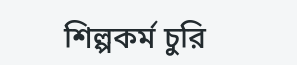শিল্পকর্ম চুরি